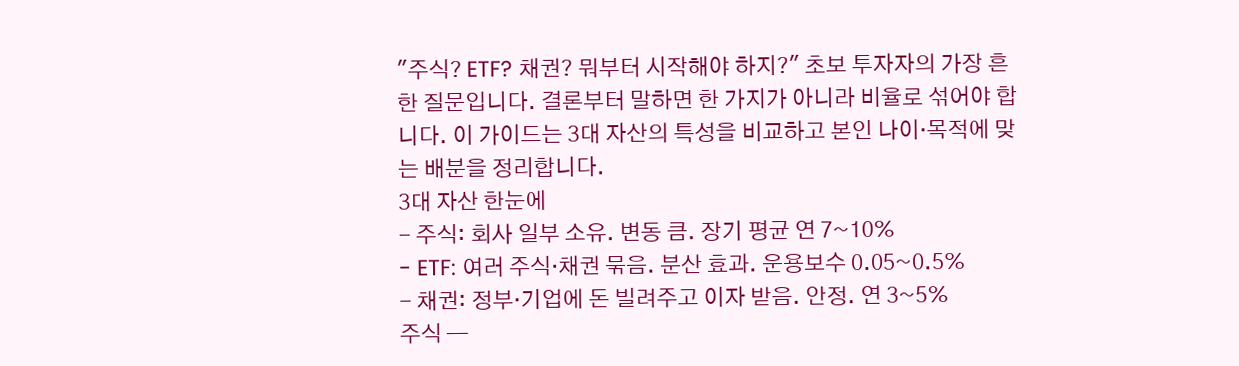"주식? ETF? 채권? 뭐부터 시작해야 하지?" 초보 투자자의 가장 흔한 질문입니다. 결론부터 말하면 한 가지가 아니라 비율로 섞어야 합니다. 이 가이드는 3대 자산의 특성을 비교하고 본인 나이·목적에 맞는 배분을 정리합니다.
3대 자산 한눈에
- 주식: 회사 일부 소유. 변동 큼. 장기 평균 연 7~10%
- ETF: 여러 주식·채권 묶음. 분산 효과. 운용보수 0.05~0.5%
- 채권: 정부·기업에 돈 빌려주고 이자 받음. 안정. 연 3~5%
주식 —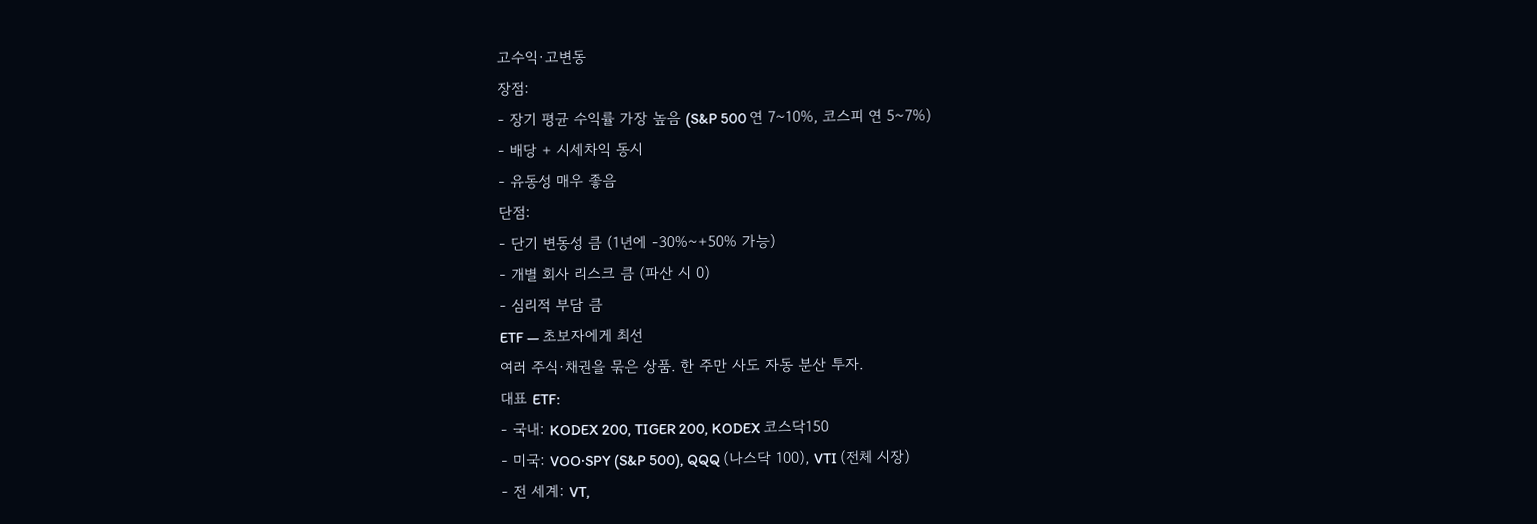고수익·고변동
장점:
- 장기 평균 수익률 가장 높음 (S&P 500 연 7~10%, 코스피 연 5~7%)
- 배당 + 시세차익 동시
- 유동성 매우 좋음
단점:
- 단기 변동성 큼 (1년에 -30%~+50% 가능)
- 개별 회사 리스크 큼 (파산 시 0)
- 심리적 부담 큼
ETF — 초보자에게 최선
여러 주식·채권을 묶은 상품. 한 주만 사도 자동 분산 투자.
대표 ETF:
- 국내: KODEX 200, TIGER 200, KODEX 코스닥150
- 미국: VOO·SPY (S&P 500), QQQ (나스닥 100), VTI (전체 시장)
- 전 세계: VT,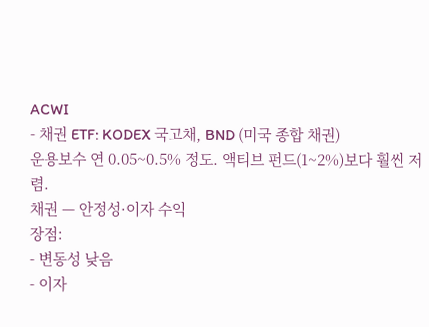ACWI
- 채권 ETF: KODEX 국고채, BND (미국 종합 채권)
운용보수 연 0.05~0.5% 정도. 액티브 펀드(1~2%)보다 훨씬 저렴.
채권 — 안정성·이자 수익
장점:
- 변동성 낮음
- 이자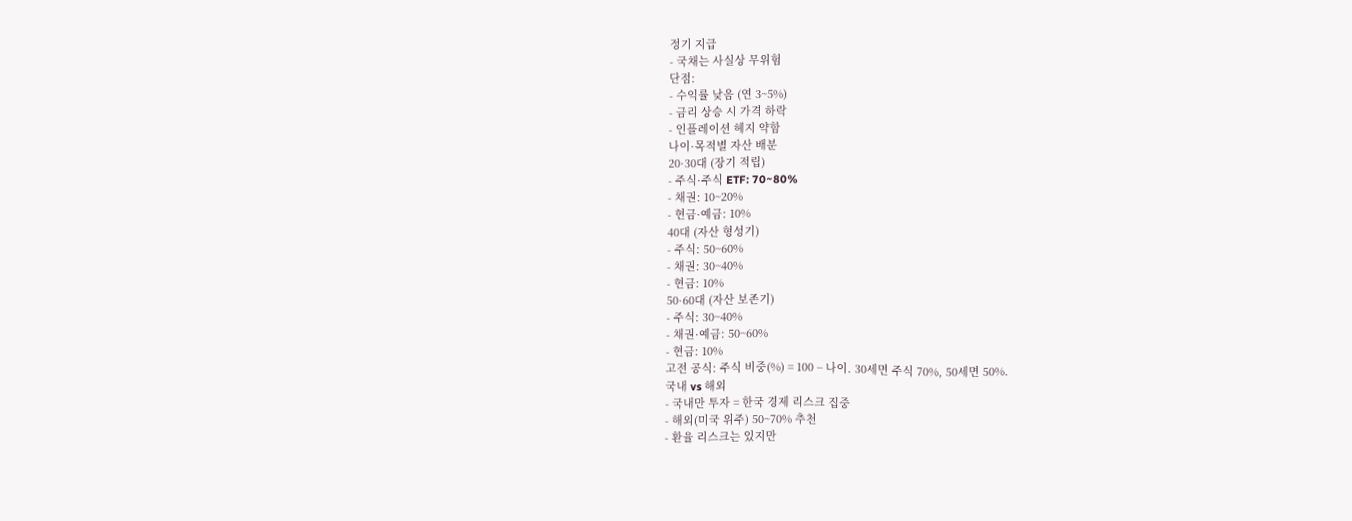정기 지급
- 국채는 사실상 무위험
단점:
- 수익률 낮음 (연 3~5%)
- 금리 상승 시 가격 하락
- 인플레이션 헤지 약함
나이·목적별 자산 배분
20·30대 (장기 적립)
- 주식·주식 ETF: 70~80%
- 채권: 10~20%
- 현금·예금: 10%
40대 (자산 형성기)
- 주식: 50~60%
- 채권: 30~40%
- 현금: 10%
50·60대 (자산 보존기)
- 주식: 30~40%
- 채권·예금: 50~60%
- 현금: 10%
고전 공식: 주식 비중(%) = 100 − 나이. 30세면 주식 70%, 50세면 50%.
국내 vs 해외
- 국내만 투자 = 한국 경제 리스크 집중
- 해외(미국 위주) 50~70% 추천
- 환율 리스크는 있지만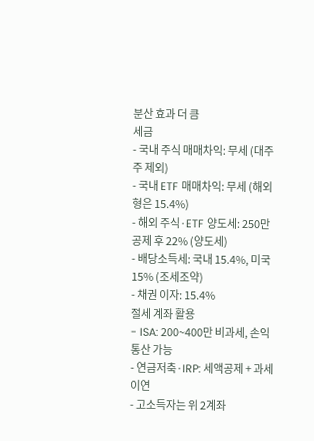분산 효과 더 큼
세금
- 국내 주식 매매차익: 무세 (대주주 제외)
- 국내 ETF 매매차익: 무세 (해외형은 15.4%)
- 해외 주식·ETF 양도세: 250만 공제 후 22% (양도세)
- 배당소득세: 국내 15.4%, 미국 15% (조세조약)
- 채권 이자: 15.4%
절세 계좌 활용
- ISA: 200~400만 비과세, 손익통산 가능
- 연금저축·IRP: 세액공제 + 과세이연
- 고소득자는 위 2계좌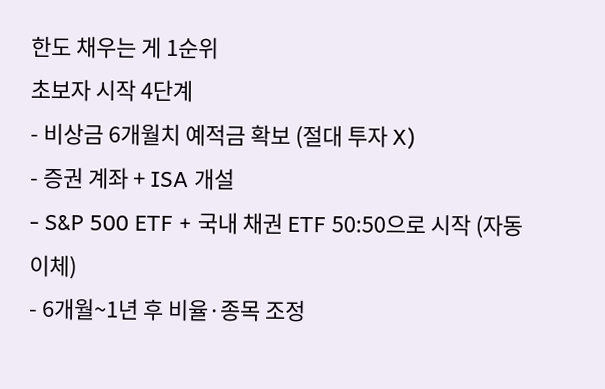한도 채우는 게 1순위
초보자 시작 4단계
- 비상금 6개월치 예적금 확보 (절대 투자 X)
- 증권 계좌 + ISA 개설
- S&P 500 ETF + 국내 채권 ETF 50:50으로 시작 (자동이체)
- 6개월~1년 후 비율·종목 조정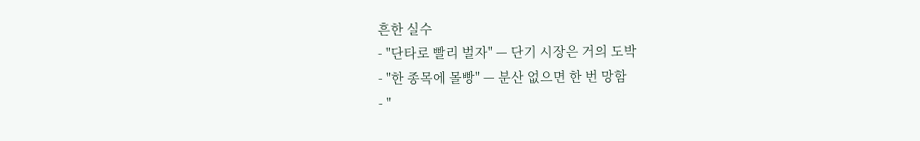흔한 실수
- "단타로 빨리 벌자" — 단기 시장은 거의 도박
- "한 종목에 몰빵" — 분산 없으면 한 번 망함
- "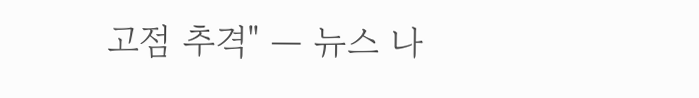고점 추격" — 뉴스 나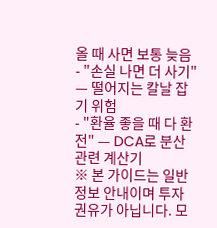올 때 사면 보통 늦음
- "손실 나면 더 사기" — 떨어지는 칼날 잡기 위험
- "환율 좋을 때 다 환전" — DCA로 분산
관련 계산기
※ 본 가이드는 일반 정보 안내이며 투자 권유가 아닙니다. 모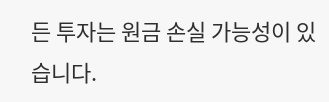든 투자는 원금 손실 가능성이 있습니다.